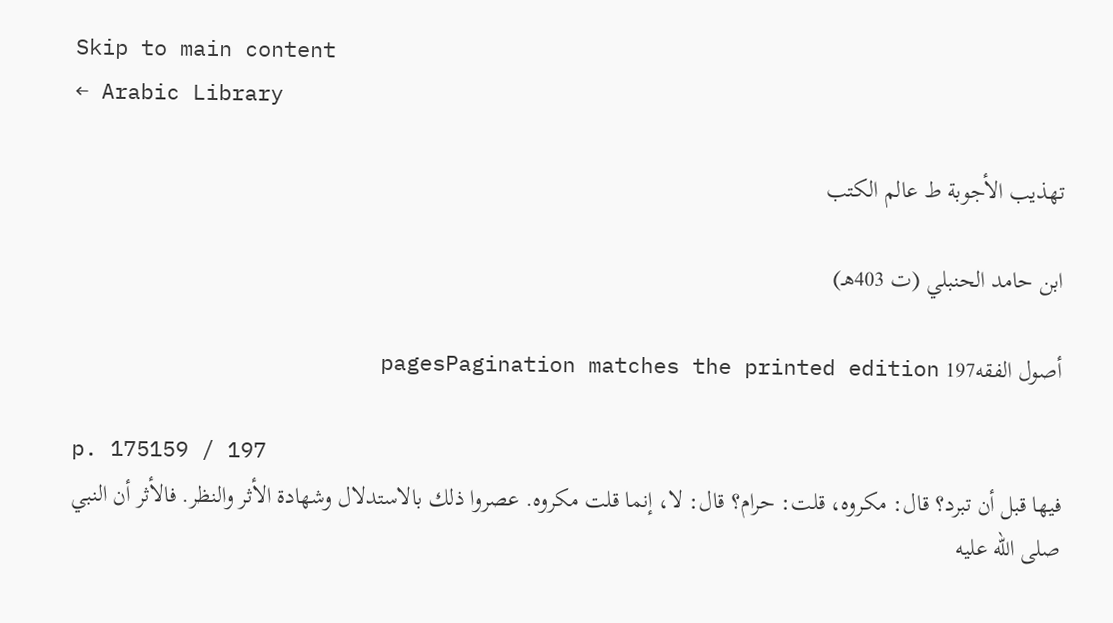Skip to main content
← Arabic Library

تهذيب الأجوبة ط عالم الكتب

ابن حامد الحنبلي (ت 403هـ)

أصول الفقه197 pagesPagination matches the printed edition

p. 175159 / 197
فيها قبل أن تبرد؟ قال: مكروه، قلت: حرام؟ قال: لا، إنما قلت مكروه. عصروا ذلك بالاستدلال وشهادة الأثر والنظر. فالأثر أن النبي صلى الله عليه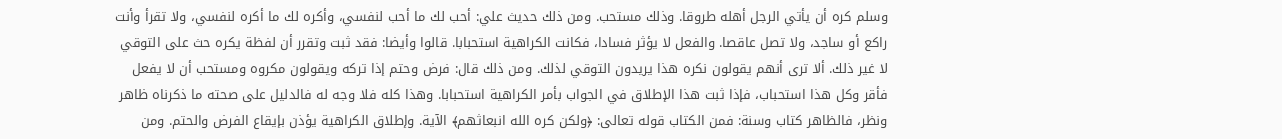وسلم كره أن يأتي الرجل أهله طروقا. وذلك مستحب. ومن ذلك حديث علي: أحب لك ما أحب لنفسي، وأكره لك ما أكره لنفسي، ولا تقرأ وأنت راكع أو ساجد، ولا تصل عاقصا. والفعل لا يؤثر فسادا، فكانت الكراهية استحبابا. قالوا وأيضا: فقد ثبت وتقرر أن لفظة يكره حث على التوقي لا غير ذلك. ألا ترى أنهم يقولون نكره هذا يريدون التوقي لذلك. ومن ذلك قال: فرض وحتم إذا تركه ويقولون مكروه ومستحب أن لا يفعل فأقر وكل هذا استحباب، فإذا ثبت هذا الإطلاق في الجواب بأمر الكراهية استحبابا. وهذا كله فلا وجه له فالدليل على صحته ما ذكرناه ظاهر ونظر، فالظاهر كتاب وسنة: فمن الكتاب قوله تعالى: ﴿ولكن كره الله انبعاثهم﴾ الآية. وإطلاق الكراهية يؤذن بإيقاع الفرض والحتم. ومن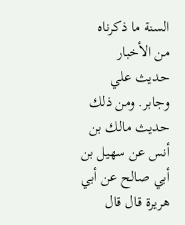السنة ما ذكرناه من الأخبار حديث علي وجابر. ومن ذلك حديث مالك بن أنس عن سهيل بن أبي صالح عن أبي هريرة قال قال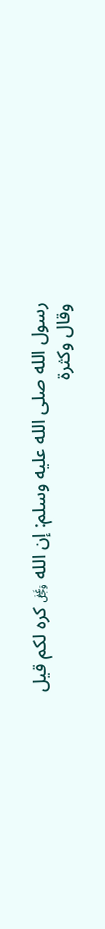رسول الله صلى الله عليه وسلم: إن الله ﷿ كره لكم قيل وقال وكثرة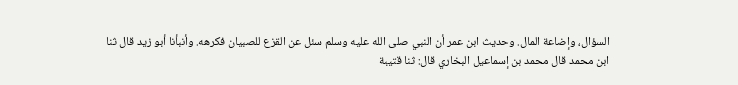السؤال، وإضاعة المال. وحديث ابن عمر أن النبي صلى الله عليه وسلم سئل عن القزع للصبيان فكرهه. وأنبأنا أبو زيد قال ثنا ابن محمد قال محمد بن إسماعيل البخاري قال: ثنا قتيبة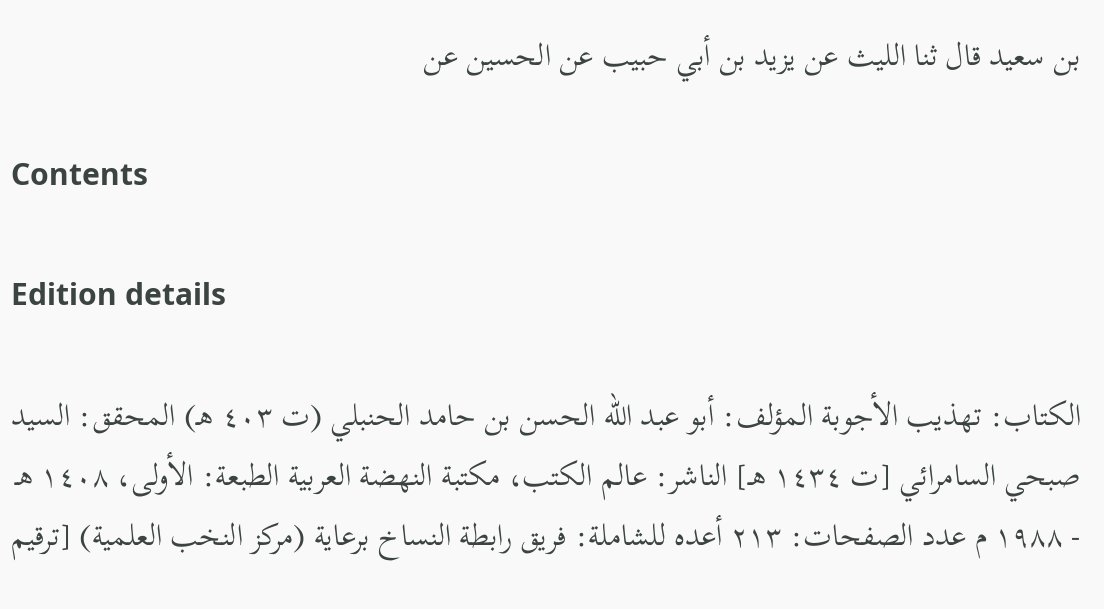بن سعيد قال ثنا الليث عن يزيد بن أبي حبيب عن الحسين عن

Contents

Edition details

الكتاب: تهذيب الأجوبة المؤلف: أبو عبد الله الحسن بن حامد الحنبلي (ت ٤٠٣ هـ) المحقق: السيد صبحي السامرائي [ت ١٤٣٤ هـ] الناشر: عالم الكتب، مكتبة النهضة العربية الطبعة: الأولى، ١٤٠٨ هـ - ١٩٨٨ م عدد الصفحات: ٢١٣ أعده للشاملة: فريق رابطة النساخ برعاية (مركز النخب العلمية) [ترقيم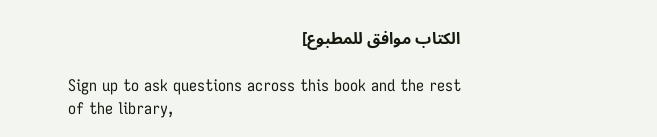الكتاب موافق للمطبوع]

Sign up to ask questions across this book and the rest of the library,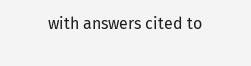with answers cited to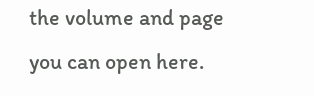the volume and page you can open here.